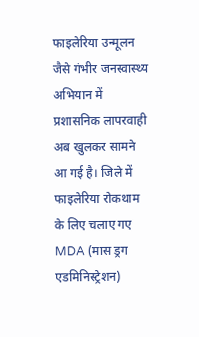फाइलेरिया उन्मूलन जैसे गंभीर जनस्वास्थ्य अभियान में प्रशासनिक लापरवाही अब खुलकर सामने आ गई है। जिले में फाइलेरिया रोकथाम के लिए चलाए गए MDA (मास ड्रग एडमिनिस्ट्रेशन)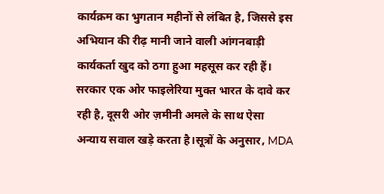कार्यक्रम का भुगतान महीनों से लंबित है, जिससे इस अभियान की रीढ़ मानी जाने वाली आंगनबाड़ी कार्यकर्ता खुद को ठगा हुआ महसूस कर रही हैं। सरकार एक ओर फाइलेरिया मुक्त भारत के दावे कर रही है, दूसरी ओर ज़मीनी अमले के साथ ऐसा अन्याय सवाल खड़े करता है।सूत्रों के अनुसार, MDA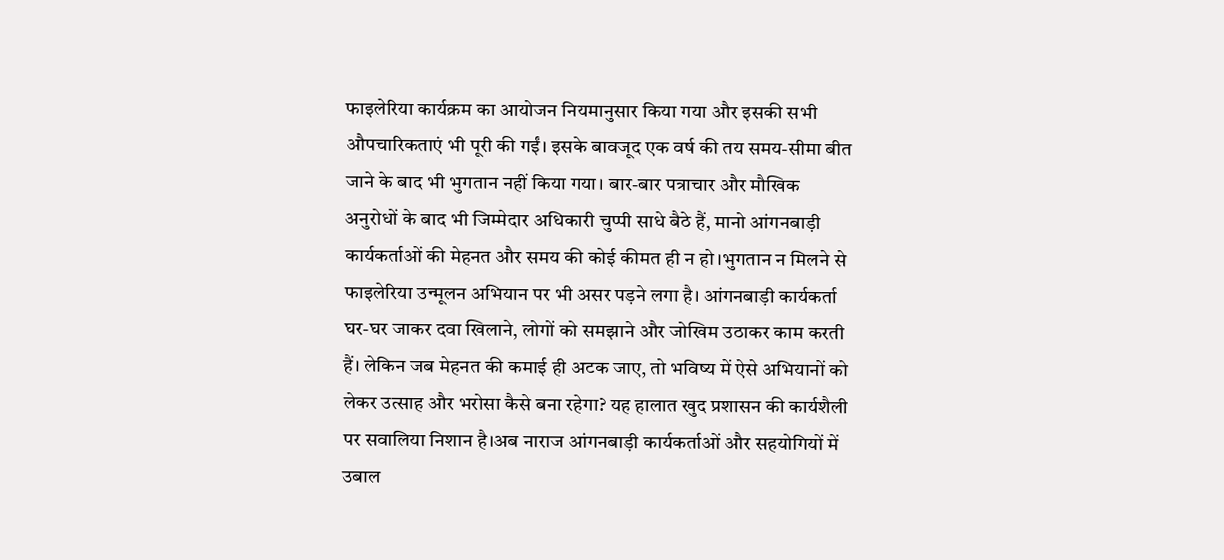फाइलेरिया कार्यक्रम का आयोजन नियमानुसार किया गया और इसकी सभी औपचारिकताएं भी पूरी की गईं। इसके बावजूद एक वर्ष की तय समय-सीमा बीत जाने के बाद भी भुगतान नहीं किया गया। बार-बार पत्राचार और मौखिक अनुरोधों के बाद भी जिम्मेदार अधिकारी चुप्पी साधे बैठे हैं, मानो आंगनबाड़ी कार्यकर्ताओं की मेहनत और समय की कोई कीमत ही न हो।भुगतान न मिलने से फाइलेरिया उन्मूलन अभियान पर भी असर पड़ने लगा है। आंगनबाड़ी कार्यकर्ता घर-घर जाकर दवा खिलाने, लोगों को समझाने और जोखिम उठाकर काम करती हैं। लेकिन जब मेहनत की कमाई ही अटक जाए, तो भविष्य में ऐसे अभियानों को लेकर उत्साह और भरोसा कैसे बना रहेगा? यह हालात खुद प्रशासन की कार्यशैली पर सवालिया निशान है।अब नाराज आंगनबाड़ी कार्यकर्ताओं और सहयोगियों में उबाल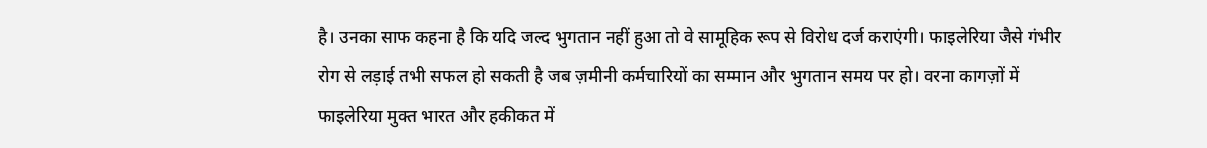है। उनका साफ कहना है कि यदि जल्द भुगतान नहीं हुआ तो वे सामूहिक रूप से विरोध दर्ज कराएंगी। फाइलेरिया जैसे गंभीर रोग से लड़ाई तभी सफल हो सकती है जब ज़मीनी कर्मचारियों का सम्मान और भुगतान समय पर हो। वरना कागज़ों में फाइलेरिया मुक्त भारत और हकीकत में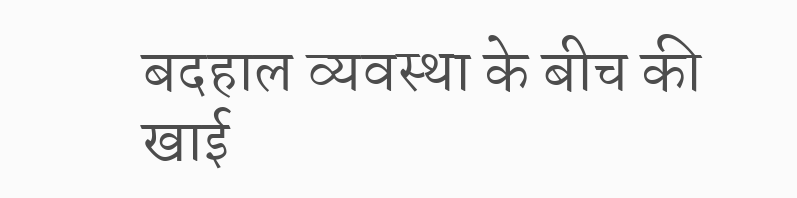बदहाल व्यवस्था के बीच की खाई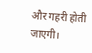और गहरी होती जाएगी।